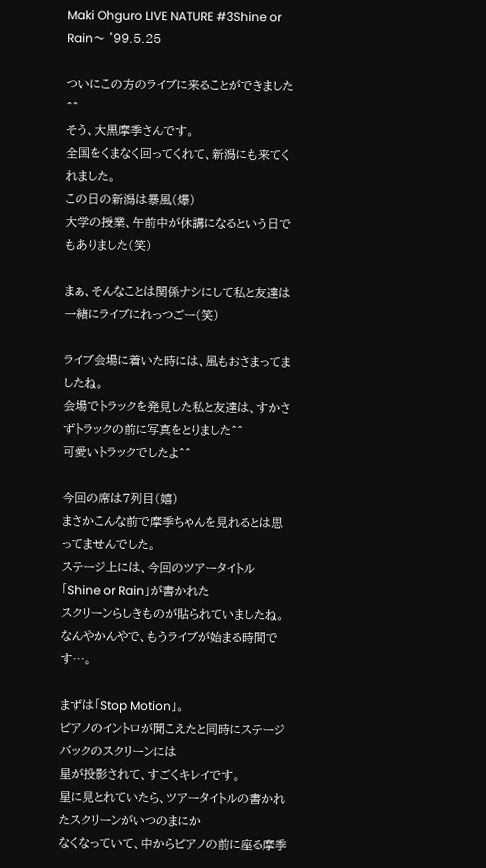Maki Ohguro LIVE NATURE #3Shine or Rain〜 '99.5.25

ついにこの方のライブに来ることができました^^
そう、大黒摩季さんです。
全国をくまなく回ってくれて、新潟にも来てくれました。
この日の新潟は暴風(爆)
大学の授業、午前中が休講になるという日でもありました(笑)

まぁ、そんなことは関係ナシにして私と友達は一緒にライブにれっつごー(笑)

ライブ会場に着いた時には、風もおさまってましたね。
会場でトラックを発見した私と友達は、すかさずトラックの前に写真をとりました^^
可愛いトラックでしたよ^^

今回の席は7列目(嬉)
まさかこんな前で摩季ちゃんを見れるとは思ってませんでした。
ステージ上には、今回のツアータイトル「Shine or Rain」が書かれた
スクリーンらしきものが貼られていましたね。
なんやかんやで、もうライブが始まる時間です…。

まずは「Stop Motion」。
ピアノのイントロが聞こえたと同時にステージバックのスクリーンには
星が投影されて、すごくキレイです。
星に見とれていたら、ツアータイトルの書かれたスクリーンがいつのまにか
なくなっていて、中からピアノの前に座る摩季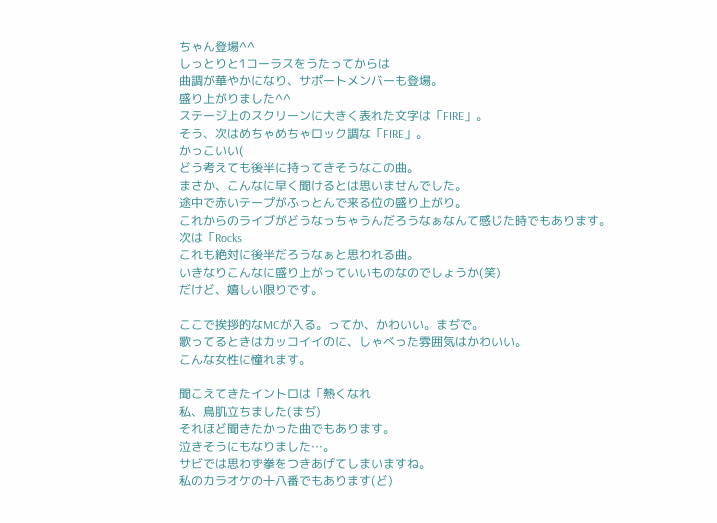ちゃん登場^^
しっとりと1コーラスをうたってからは
曲調が華やかになり、サポートメンバーも登場。
盛り上がりました^^
ステージ上のスクリーンに大きく表れた文字は「FIRE」。
そう、次はめちゃめちゃロック調な「FIRE」。
かっこいい(
どう考えても後半に持ってきそうなこの曲。
まさか、こんなに早く聞けるとは思いませんでした。
途中で赤いテープがふっとんで来る位の盛り上がり。
これからのライブがどうなっちゃうんだろうなぁなんて感じた時でもあります。
次は「Rocks
これも絶対に後半だろうなぁと思われる曲。
いきなりこんなに盛り上がっていいものなのでしょうか(笑)
だけど、嬉しい限りです。

ここで挨拶的なMCが入る。ってか、かわいい。まぢで。
歌ってるときはカッコイイのに、しゃべった雰囲気はかわいい。
こんな女性に憧れます。

聞こえてきたイントロは「熱くなれ
私、鳥肌立ちました(まぢ)
それほど聞きたかった曲でもあります。
泣きそうにもなりました…。
サビでは思わず拳をつきあげてしまいますね。
私のカラオケの十八番でもあります(ど)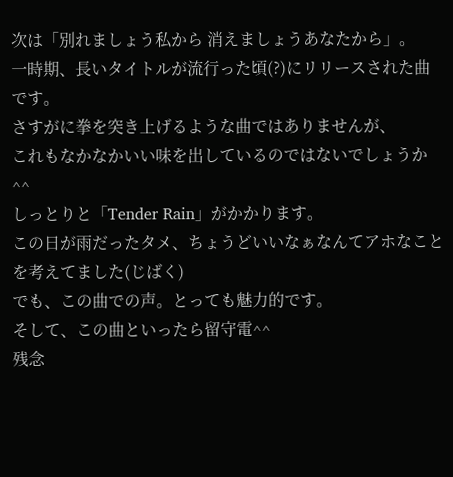次は「別れましょう私から 消えましょうあなたから」。
一時期、長いタイトルが流行った頃(?)にリリースされた曲です。
さすがに拳を突き上げるような曲ではありませんが、
これもなかなかいい味を出しているのではないでしょうか^^
しっとりと「Tender Rain」がかかります。
この日が雨だったタメ、ちょうどいいなぁなんてアホなことを考えてました(じばく)
でも、この曲での声。とっても魅力的です。
そして、この曲といったら留守電^^
残念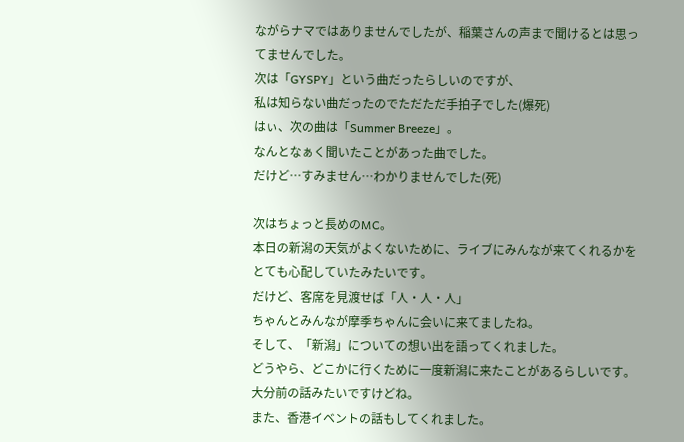ながらナマではありませんでしたが、稲葉さんの声まで聞けるとは思ってませんでした。
次は「GYSPY」という曲だったらしいのですが、
私は知らない曲だったのでただただ手拍子でした(爆死)
はぃ、次の曲は「Summer Breeze」。
なんとなぁく聞いたことがあった曲でした。
だけど…すみません…わかりませんでした(死)

次はちょっと長めのMC。
本日の新潟の天気がよくないために、ライブにみんなが来てくれるかを
とても心配していたみたいです。
だけど、客席を見渡せば「人・人・人」
ちゃんとみんなが摩季ちゃんに会いに来てましたね。
そして、「新潟」についての想い出を語ってくれました。
どうやら、どこかに行くために一度新潟に来たことがあるらしいです。
大分前の話みたいですけどね。
また、香港イベントの話もしてくれました。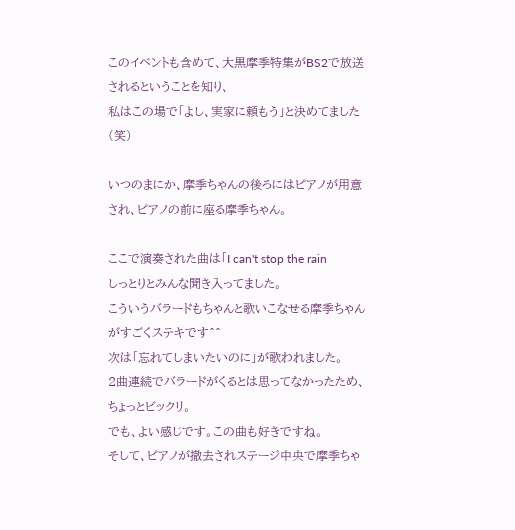このイベントも含めて、大黒摩季特集がBS2で放送されるということを知り、
私はこの場で「よし、実家に頼もう」と決めてました(笑)

いつのまにか、摩季ちゃんの後ろにはピアノが用意され、ピアノの前に座る摩季ちゃん。

ここで演奏された曲は「I can't stop the rain
しっとりとみんな聞き入ってました。
こういうバラードもちゃんと歌いこなせる摩季ちゃんがすごくステキです^^
次は「忘れてしまいたいのに」が歌われました。
2曲連続でバラードがくるとは思ってなかったため、ちょっとビックリ。
でも、よい感じです。この曲も好きですね。
そして、ピアノが撤去されステージ中央で摩季ちゃ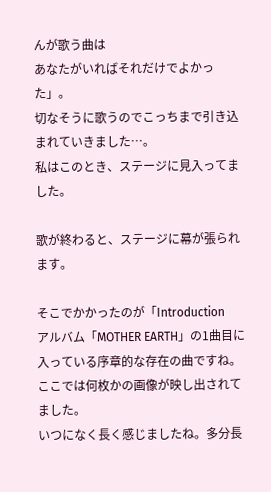んが歌う曲は
あなたがいればそれだけでよかった」。
切なそうに歌うのでこっちまで引き込まれていきました…。
私はこのとき、ステージに見入ってました。

歌が終わると、ステージに幕が張られます。

そこでかかったのが「Introduction
アルバム「MOTHER EARTH」の1曲目に入っている序章的な存在の曲ですね。
ここでは何枚かの画像が映し出されてました。
いつになく長く感じましたね。多分長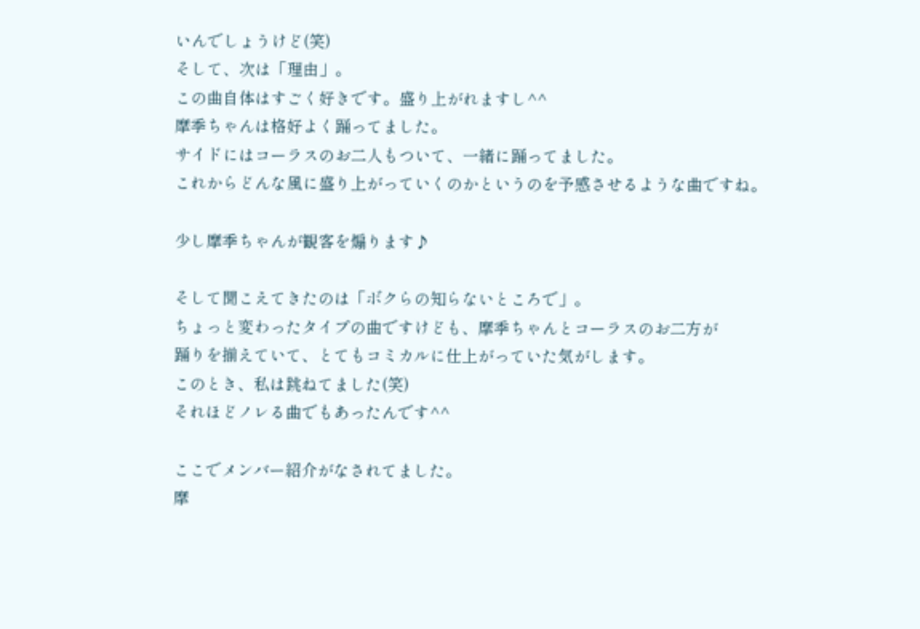いんでしょうけど(笑)
そして、次は「理由」。
この曲自体はすごく好きです。盛り上がれますし^^
摩季ちゃんは格好よく踊ってました。
サイドにはコーラスのお二人もついて、一緒に踊ってました。
これからどんな風に盛り上がっていくのかというのを予感させるような曲ですね。

少し摩季ちゃんが観客を煽ります♪

そして聞こえてきたのは「ボクらの知らないところで」。
ちょっと変わったタイプの曲ですけども、摩季ちゃんとコーラスのお二方が
踊りを揃えていて、とてもコミカルに仕上がっていた気がします。
このとき、私は跳ねてました(笑)
それほどノレる曲でもあったんです^^

ここでメンバー紹介がなされてました。
摩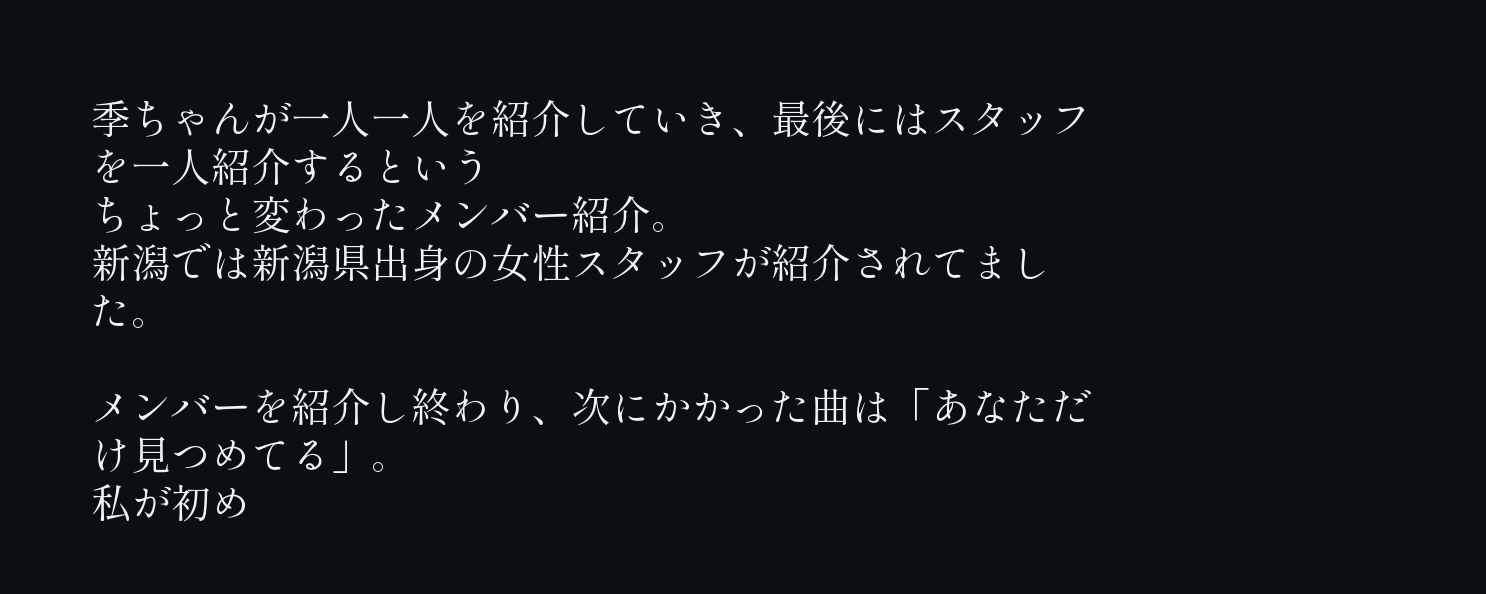季ちゃんが一人一人を紹介していき、最後にはスタッフを一人紹介するという
ちょっと変わったメンバー紹介。
新潟では新潟県出身の女性スタッフが紹介されてました。

メンバーを紹介し終わり、次にかかった曲は「あなただけ見つめてる」。
私が初め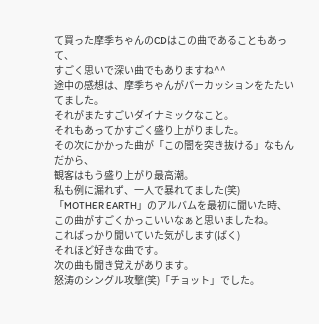て買った摩季ちゃんのCDはこの曲であることもあって、
すごく思いで深い曲でもありますね^^
途中の感想は、摩季ちゃんがパーカッションをたたいてました。
それがまたすごいダイナミックなこと。
それもあってかすごく盛り上がりました。
その次にかかった曲が「この闇を突き抜ける」なもんだから、
観客はもう盛り上がり最高潮。
私も例に漏れず、一人で暴れてました(笑)
「MOTHER EARTH」のアルバムを最初に聞いた時、
この曲がすごくかっこいいなぁと思いましたね。
こればっかり聞いていた気がします(ばく)
それほど好きな曲です。
次の曲も聞き覚えがあります。
怒涛のシングル攻撃(笑)「チョット」でした。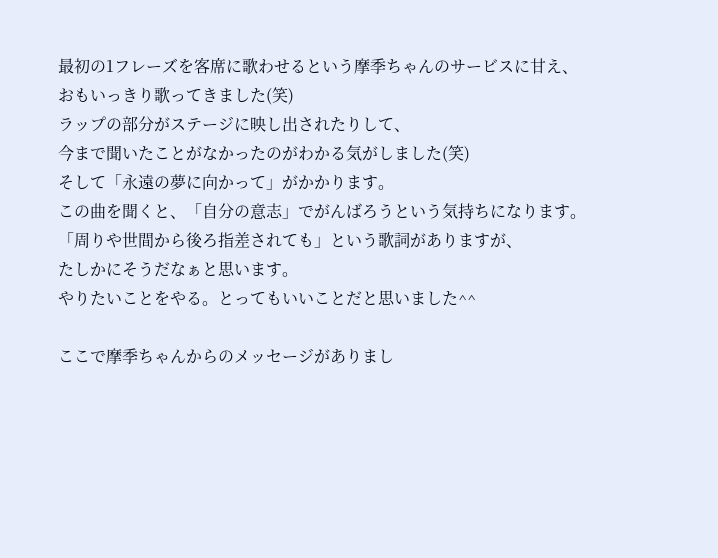最初の1フレーズを客席に歌わせるという摩季ちゃんのサービスに甘え、
おもいっきり歌ってきました(笑)
ラップの部分がステージに映し出されたりして、
今まで聞いたことがなかったのがわかる気がしました(笑)
そして「永遠の夢に向かって」がかかります。
この曲を聞くと、「自分の意志」でがんばろうという気持ちになります。
「周りや世間から後ろ指差されても」という歌詞がありますが、
たしかにそうだなぁと思います。
やりたいことをやる。とってもいいことだと思いました^^

ここで摩季ちゃんからのメッセージがありまし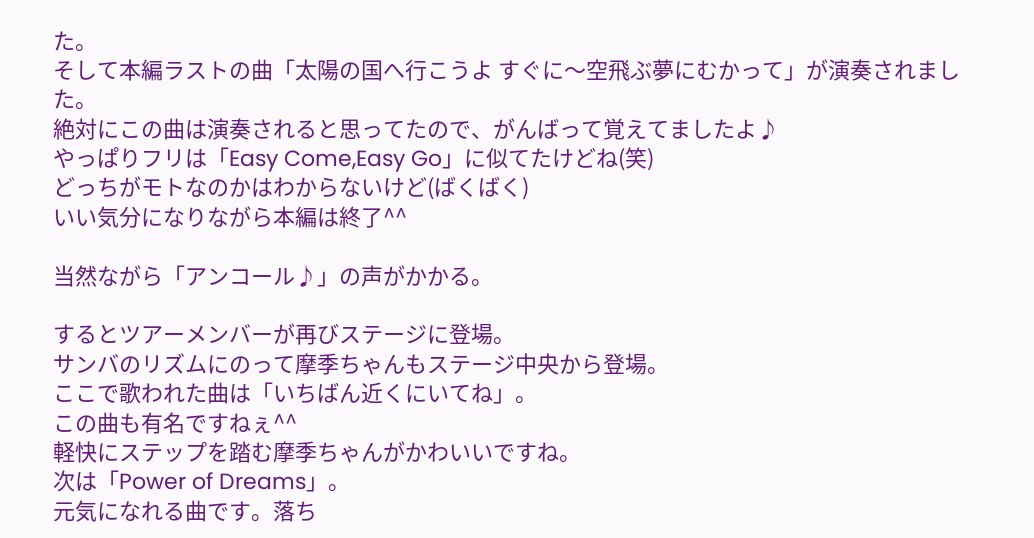た。
そして本編ラストの曲「太陽の国へ行こうよ すぐに〜空飛ぶ夢にむかって」が演奏されました。
絶対にこの曲は演奏されると思ってたので、がんばって覚えてましたよ♪
やっぱりフリは「Easy Come,Easy Go」に似てたけどね(笑)
どっちがモトなのかはわからないけど(ばくばく)
いい気分になりながら本編は終了^^

当然ながら「アンコール♪」の声がかかる。

するとツアーメンバーが再びステージに登場。
サンバのリズムにのって摩季ちゃんもステージ中央から登場。
ここで歌われた曲は「いちばん近くにいてね」。
この曲も有名ですねぇ^^
軽快にステップを踏む摩季ちゃんがかわいいですね。
次は「Power of Dreams」。
元気になれる曲です。落ち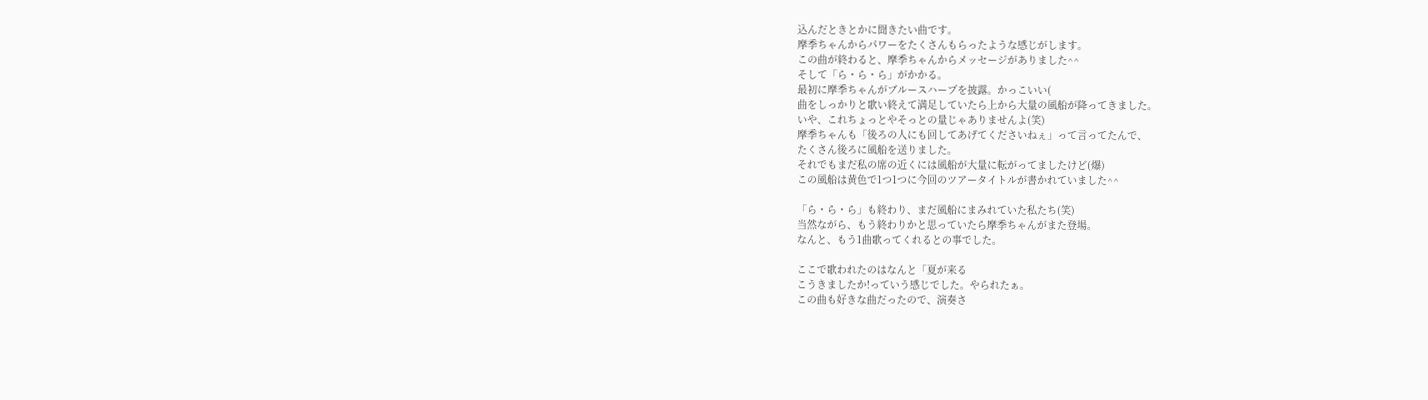込んだときとかに聞きたい曲です。
摩季ちゃんからパワーをたくさんもらったような感じがします。
この曲が終わると、摩季ちゃんからメッセージがありました^^
そして「ら・ら・ら」がかかる。
最初に摩季ちゃんがブルースハープを披露。かっこいい(
曲をしっかりと歌い終えて満足していたら上から大量の風船が降ってきました。
いや、これちょっとやそっとの量じゃありませんよ(笑)
摩季ちゃんも「後ろの人にも回してあげてくださいねぇ」って言ってたんで、
たくさん後ろに風船を送りました。
それでもまだ私の席の近くには風船が大量に転がってましたけど(爆)
この風船は黄色で1つ1つに今回のツアータイトルが書かれていました^^

「ら・ら・ら」も終わり、まだ風船にまみれていた私たち(笑)
当然ながら、もう終わりかと思っていたら摩季ちゃんがまた登場。
なんと、もう1曲歌ってくれるとの事でした。

ここで歌われたのはなんと「夏が来る
こうきましたか!っていう感じでした。やられたぁ。
この曲も好きな曲だったので、演奏さ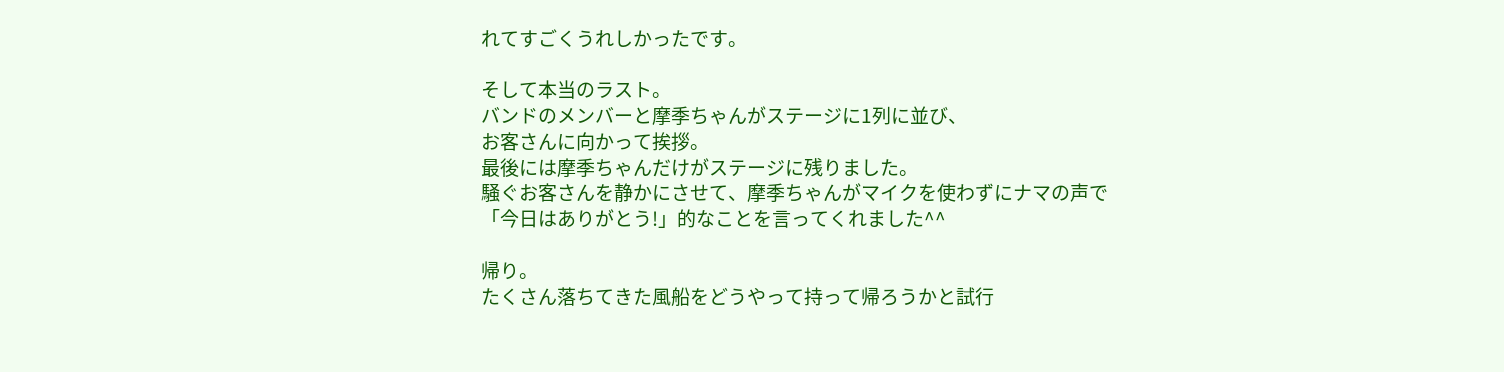れてすごくうれしかったです。

そして本当のラスト。
バンドのメンバーと摩季ちゃんがステージに1列に並び、
お客さんに向かって挨拶。
最後には摩季ちゃんだけがステージに残りました。
騒ぐお客さんを静かにさせて、摩季ちゃんがマイクを使わずにナマの声で
「今日はありがとう!」的なことを言ってくれました^^

帰り。
たくさん落ちてきた風船をどうやって持って帰ろうかと試行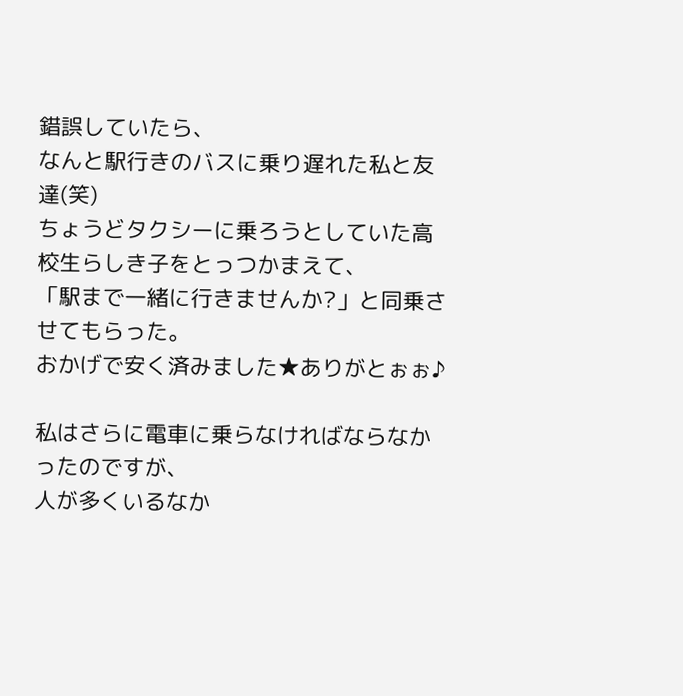錯誤していたら、
なんと駅行きのバスに乗り遅れた私と友達(笑)
ちょうどタクシーに乗ろうとしていた高校生らしき子をとっつかまえて、
「駅まで一緒に行きませんか?」と同乗させてもらった。
おかげで安く済みました★ありがとぉぉ♪

私はさらに電車に乗らなければならなかったのですが、
人が多くいるなか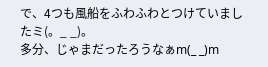で、4つも風船をふわふわとつけていましたミ(。_ _)。
多分、じゃまだったろうなぁm(_ _)m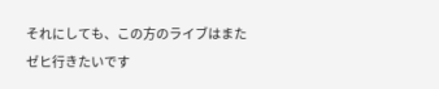それにしても、この方のライブはまたゼヒ行きたいです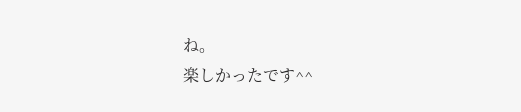ね。
楽しかったです^^